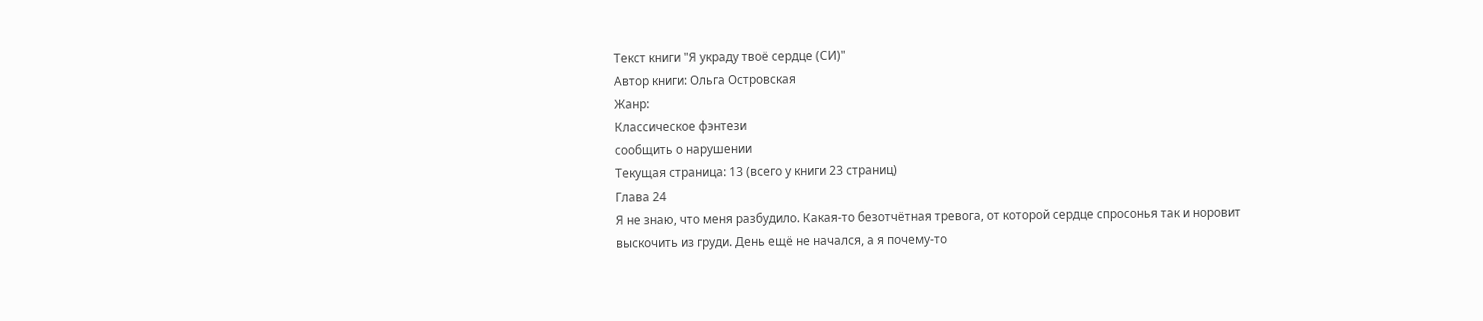Текст книги "Я украду твоё сердце (СИ)"
Автор книги: Ольга Островская
Жанр:
Классическое фэнтези
сообщить о нарушении
Текущая страница: 13 (всего у книги 23 страниц)
Глава 24
Я не знаю, что меня разбудило. Какая-то безотчётная тревога, от которой сердце спросонья так и норовит выскочить из груди. День ещё не начался, а я почему-то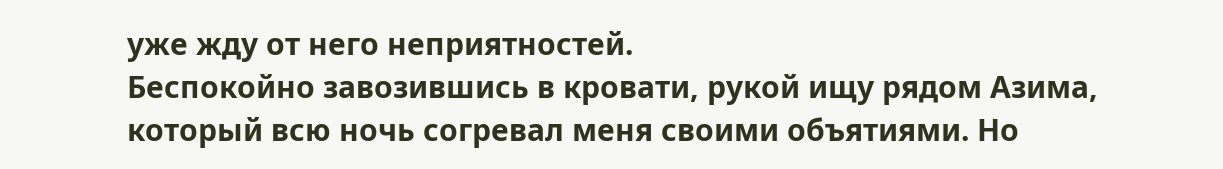уже жду от него неприятностей.
Беспокойно завозившись в кровати, рукой ищу рядом Азима, который всю ночь согревал меня своими объятиями. Но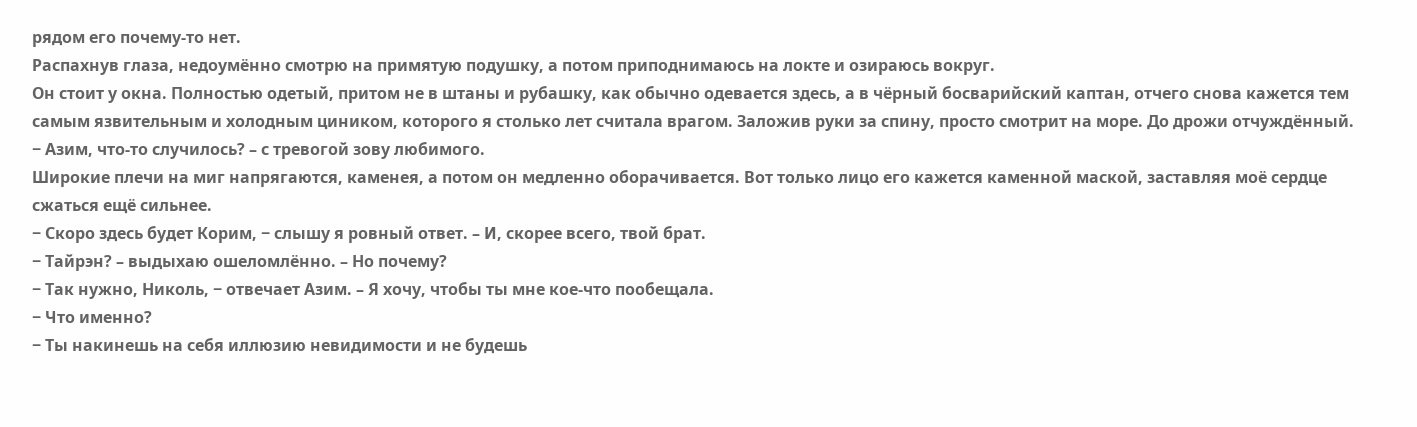рядом его почему-то нет.
Распахнув глаза, недоумённо смотрю на примятую подушку, а потом приподнимаюсь на локте и озираюсь вокруг.
Он стоит у окна. Полностью одетый, притом не в штаны и рубашку, как обычно одевается здесь, а в чёрный босварийский каптан, отчего снова кажется тем самым язвительным и холодным циником, которого я столько лет считала врагом. Заложив руки за спину, просто смотрит на море. До дрожи отчуждённый.
− Азим, что-то случилось? – с тревогой зову любимого.
Широкие плечи на миг напрягаются, каменея, а потом он медленно оборачивается. Вот только лицо его кажется каменной маской, заставляя моё сердце сжаться ещё сильнее.
− Скоро здесь будет Корим, − слышу я ровный ответ. – И, скорее всего, твой брат.
− Тайрэн? – выдыхаю ошеломлённо. – Но почему?
− Так нужно, Николь, − отвечает Азим. – Я хочу, чтобы ты мне кое-что пообещала.
− Что именно?
− Ты накинешь на себя иллюзию невидимости и не будешь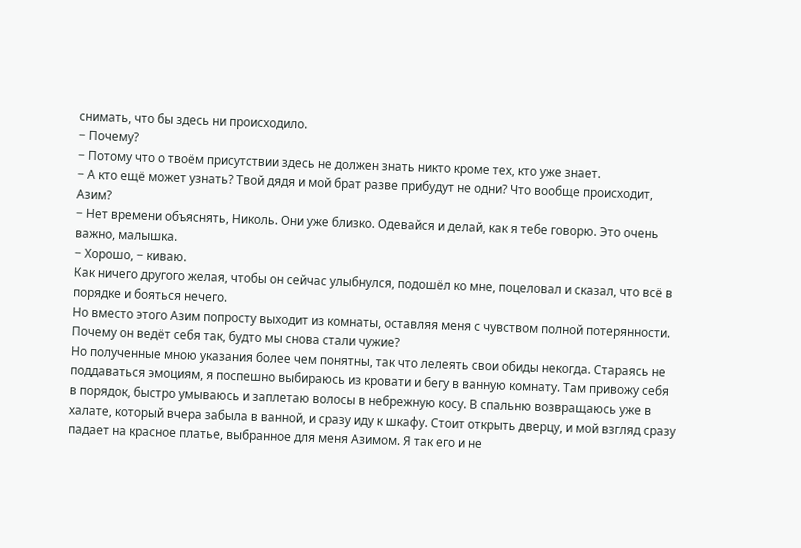снимать, что бы здесь ни происходило.
− Почему?
− Потому что о твоём присутствии здесь не должен знать никто кроме тех, кто уже знает.
− А кто ещё может узнать? Твой дядя и мой брат разве прибудут не одни? Что вообще происходит, Азим?
− Нет времени объяснять, Николь. Они уже близко. Одевайся и делай, как я тебе говорю. Это очень важно, малышка.
− Хорошо, − киваю.
Как ничего другого желая, чтобы он сейчас улыбнулся, подошёл ко мне, поцеловал и сказал, что всё в порядке и бояться нечего.
Но вместо этого Азим попросту выходит из комнаты, оставляя меня с чувством полной потерянности. Почему он ведёт себя так, будто мы снова стали чужие?
Но полученные мною указания более чем понятны, так что лелеять свои обиды некогда. Стараясь не поддаваться эмоциям, я поспешно выбираюсь из кровати и бегу в ванную комнату. Там привожу себя в порядок, быстро умываюсь и заплетаю волосы в небрежную косу. В спальню возвращаюсь уже в халате, который вчера забыла в ванной, и сразу иду к шкафу. Стоит открыть дверцу, и мой взгляд сразу падает на красное платье, выбранное для меня Азимом. Я так его и не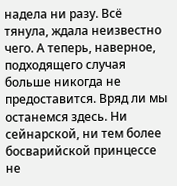надела ни разу. Всё тянула, ждала неизвестно чего. А теперь, наверное, подходящего случая больше никогда не предоставится. Вряд ли мы останемся здесь. Ни сейнарской, ни тем более босварийской принцессе не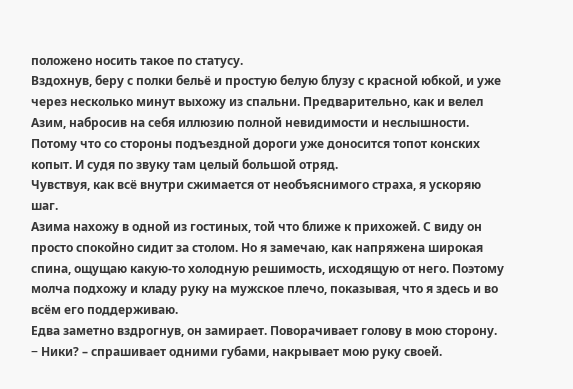положено носить такое по статусу.
Вздохнув, беру с полки бельё и простую белую блузу с красной юбкой, и уже через несколько минут выхожу из спальни. Предварительно, как и велел Азим, набросив на себя иллюзию полной невидимости и неслышности. Потому что со стороны подъездной дороги уже доносится топот конских копыт. И судя по звуку там целый большой отряд.
Чувствуя, как всё внутри сжимается от необъяснимого страха, я ускоряю шаг.
Азима нахожу в одной из гостиных, той что ближе к прихожей. С виду он просто спокойно сидит за столом. Но я замечаю, как напряжена широкая спина, ощущаю какую-то холодную решимость, исходящую от него. Поэтому молча подхожу и кладу руку на мужское плечо, показывая, что я здесь и во всём его поддерживаю.
Едва заметно вздрогнув, он замирает. Поворачивает голову в мою сторону.
− Ники? – спрашивает одними губами, накрывает мою руку своей.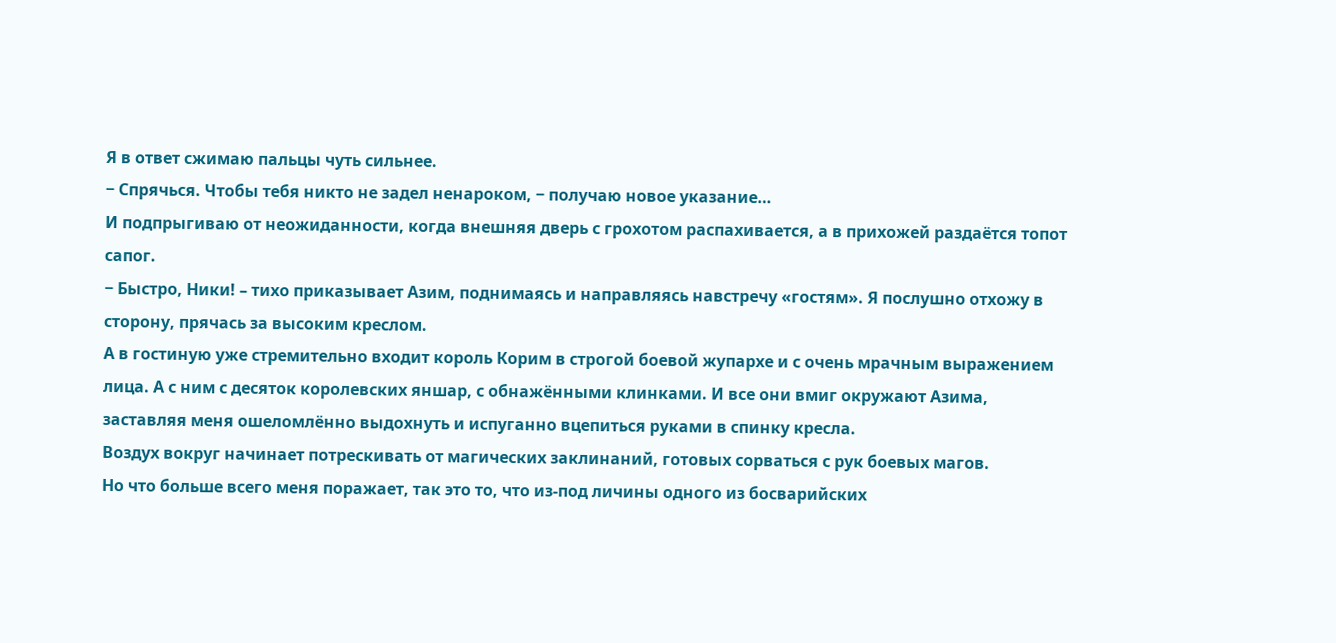Я в ответ сжимаю пальцы чуть сильнее.
− Спрячься. Чтобы тебя никто не задел ненароком, − получаю новое указание…
И подпрыгиваю от неожиданности, когда внешняя дверь с грохотом распахивается, а в прихожей раздаётся топот сапог.
− Быстро, Ники! – тихо приказывает Азим, поднимаясь и направляясь навстречу «гостям». Я послушно отхожу в сторону, прячась за высоким креслом.
А в гостиную уже стремительно входит король Корим в строгой боевой жупархе и с очень мрачным выражением лица. А с ним с десяток королевских яншар, с обнажёнными клинками. И все они вмиг окружают Азима, заставляя меня ошеломлённо выдохнуть и испуганно вцепиться руками в спинку кресла.
Воздух вокруг начинает потрескивать от магических заклинаний, готовых сорваться с рук боевых магов.
Но что больше всего меня поражает, так это то, что из-под личины одного из босварийских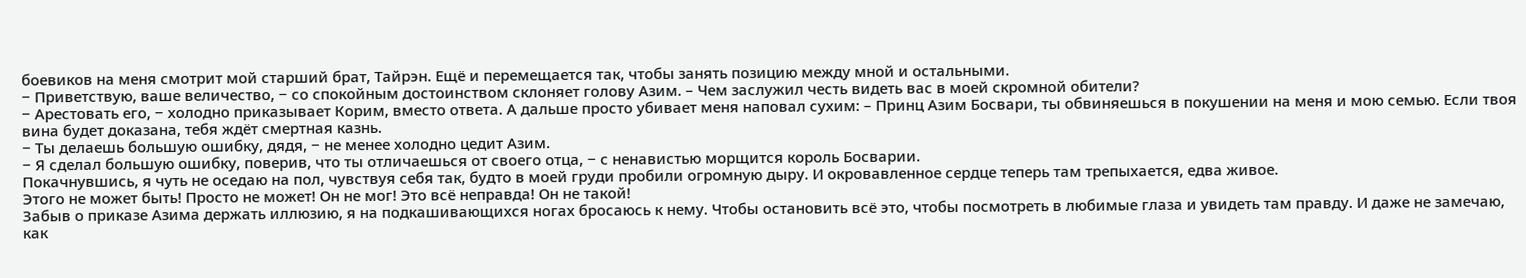боевиков на меня смотрит мой старший брат, Тайрэн. Ещё и перемещается так, чтобы занять позицию между мной и остальными.
− Приветствую, ваше величество, − со спокойным достоинством склоняет голову Азим. – Чем заслужил честь видеть вас в моей скромной обители?
− Арестовать его, − холодно приказывает Корим, вместо ответа. А дальше просто убивает меня наповал сухим: – Принц Азим Босвари, ты обвиняешься в покушении на меня и мою семью. Если твоя вина будет доказана, тебя ждёт смертная казнь.
− Ты делаешь большую ошибку, дядя, − не менее холодно цедит Азим.
− Я сделал большую ошибку, поверив, что ты отличаешься от своего отца, − с ненавистью морщится король Босварии.
Покачнувшись, я чуть не оседаю на пол, чувствуя себя так, будто в моей груди пробили огромную дыру. И окровавленное сердце теперь там трепыхается, едва живое.
Этого не может быть! Просто не может! Он не мог! Это всё неправда! Он не такой!
Забыв о приказе Азима держать иллюзию, я на подкашивающихся ногах бросаюсь к нему. Чтобы остановить всё это, чтобы посмотреть в любимые глаза и увидеть там правду. И даже не замечаю, как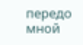передо мной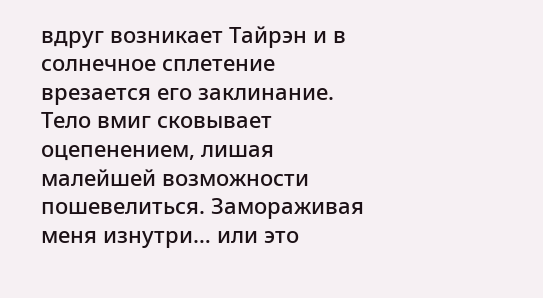вдруг возникает Тайрэн и в солнечное сплетение врезается его заклинание. Тело вмиг сковывает оцепенением, лишая малейшей возможности пошевелиться. Замораживая меня изнутри… или это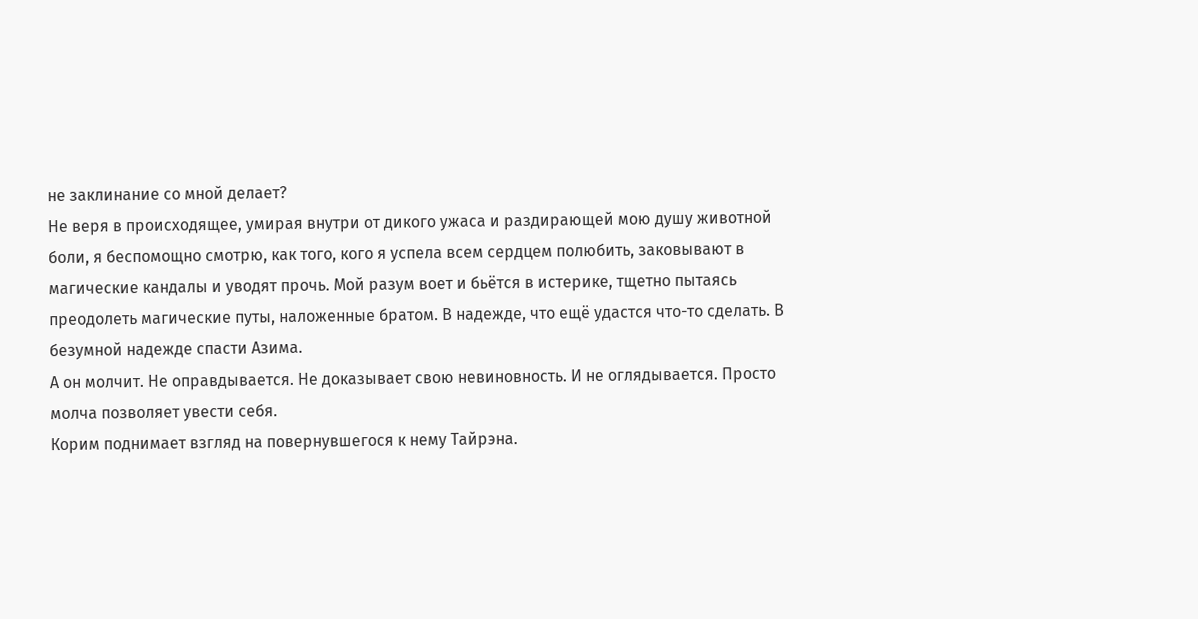не заклинание со мной делает?
Не веря в происходящее, умирая внутри от дикого ужаса и раздирающей мою душу животной боли, я беспомощно смотрю, как того, кого я успела всем сердцем полюбить, заковывают в магические кандалы и уводят прочь. Мой разум воет и бьётся в истерике, тщетно пытаясь преодолеть магические путы, наложенные братом. В надежде, что ещё удастся что-то сделать. В безумной надежде спасти Азима.
А он молчит. Не оправдывается. Не доказывает свою невиновность. И не оглядывается. Просто молча позволяет увести себя.
Корим поднимает взгляд на повернувшегося к нему Тайрэна.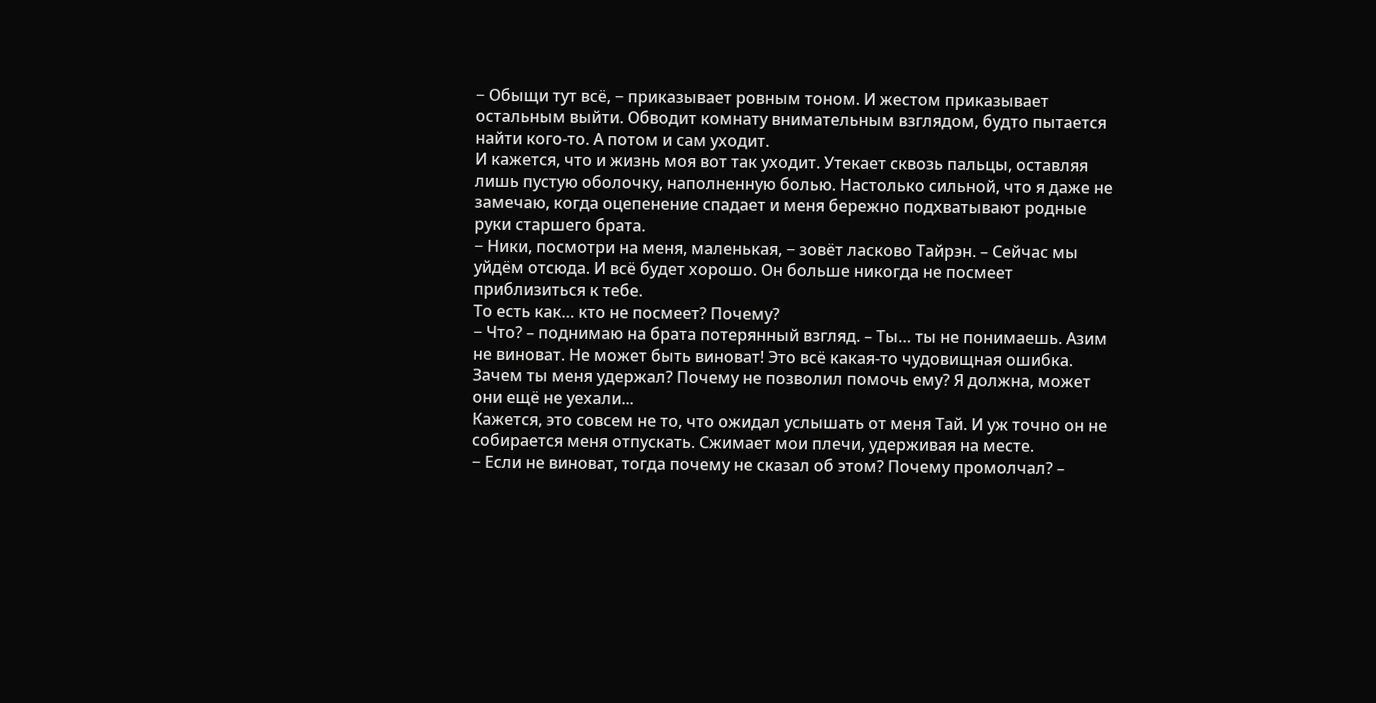− Обыщи тут всё, − приказывает ровным тоном. И жестом приказывает остальным выйти. Обводит комнату внимательным взглядом, будто пытается найти кого-то. А потом и сам уходит.
И кажется, что и жизнь моя вот так уходит. Утекает сквозь пальцы, оставляя лишь пустую оболочку, наполненную болью. Настолько сильной, что я даже не замечаю, когда оцепенение спадает и меня бережно подхватывают родные руки старшего брата.
− Ники, посмотри на меня, маленькая, − зовёт ласково Тайрэн. – Сейчас мы уйдём отсюда. И всё будет хорошо. Он больше никогда не посмеет приблизиться к тебе.
То есть как… кто не посмеет? Почему?
− Что? – поднимаю на брата потерянный взгляд. – Ты… ты не понимаешь. Азим не виноват. Не может быть виноват! Это всё какая-то чудовищная ошибка. Зачем ты меня удержал? Почему не позволил помочь ему? Я должна, может они ещё не уехали...
Кажется, это совсем не то, что ожидал услышать от меня Тай. И уж точно он не собирается меня отпускать. Сжимает мои плечи, удерживая на месте.
− Если не виноват, тогда почему не сказал об этом? Почему промолчал? –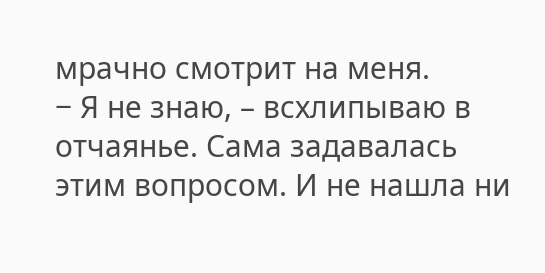мрачно смотрит на меня.
− Я не знаю, – всхлипываю в отчаянье. Сама задавалась этим вопросом. И не нашла ни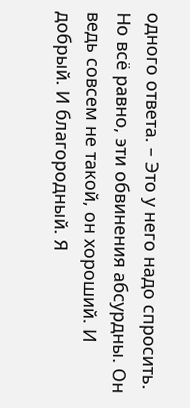одного ответа. – Это у него надо спросить. Но всё равно, эти обвинения абсурдны. Он ведь совсем не такой, он хороший. И добрый. И благородный. Я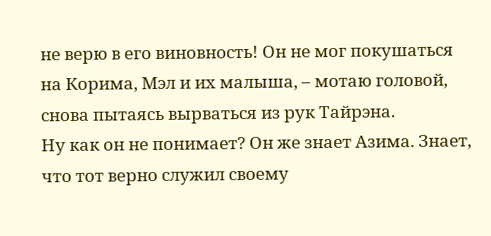не верю в его виновность! Он не мог покушаться на Корима, Мэл и их малыша, – мотаю головой, снова пытаясь вырваться из рук Тайрэна.
Ну как он не понимает? Он же знает Азима. Знает, что тот верно служил своему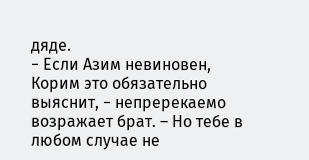дяде.
− Если Азим невиновен, Корим это обязательно выяснит, − непререкаемо возражает брат. – Но тебе в любом случае не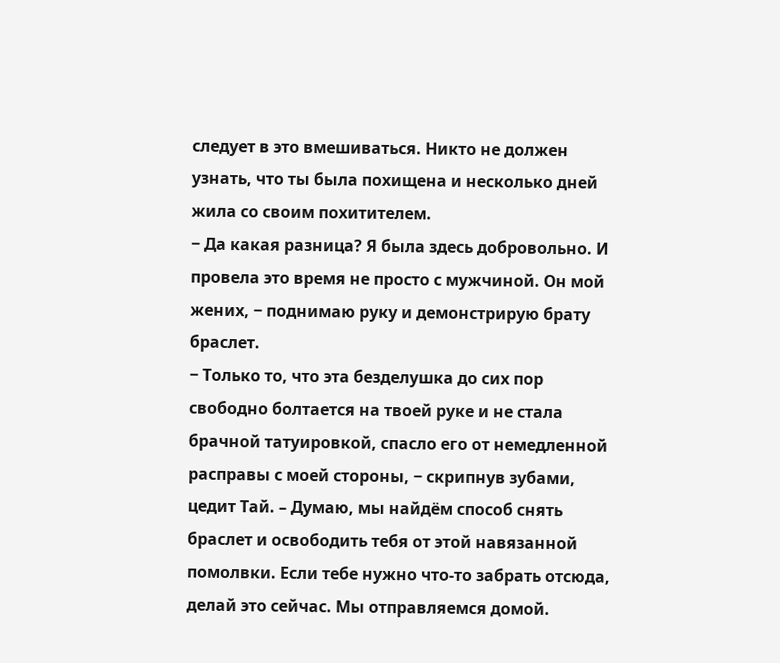следует в это вмешиваться. Никто не должен узнать, что ты была похищена и несколько дней жила со своим похитителем.
− Да какая разница? Я была здесь добровольно. И провела это время не просто с мужчиной. Он мой жених, − поднимаю руку и демонстрирую брату браслет.
− Только то, что эта безделушка до сих пор свободно болтается на твоей руке и не стала брачной татуировкой, спасло его от немедленной расправы с моей стороны, − скрипнув зубами, цедит Тай. – Думаю, мы найдём способ снять браслет и освободить тебя от этой навязанной помолвки. Если тебе нужно что-то забрать отсюда, делай это сейчас. Мы отправляемся домой.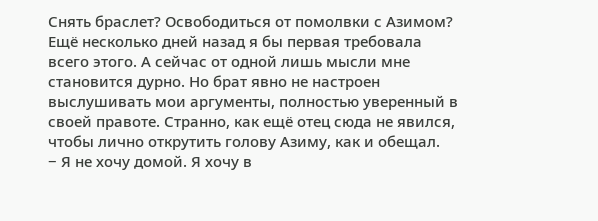Снять браслет? Освободиться от помолвки с Азимом? Ещё несколько дней назад я бы первая требовала всего этого. А сейчас от одной лишь мысли мне становится дурно. Но брат явно не настроен выслушивать мои аргументы, полностью уверенный в своей правоте. Странно, как ещё отец сюда не явился, чтобы лично открутить голову Азиму, как и обещал.
− Я не хочу домой. Я хочу в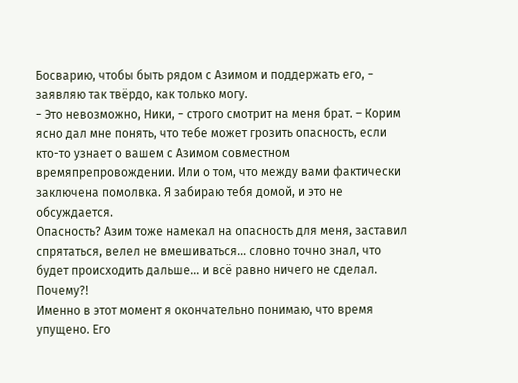Босварию, чтобы быть рядом с Азимом и поддержать его, − заявляю так твёрдо, как только могу.
− Это невозможно, Ники, − строго смотрит на меня брат. – Корим ясно дал мне понять, что тебе может грозить опасность, если кто-то узнает о вашем с Азимом совместном времяпрепровождении. Или о том, что между вами фактически заключена помолвка. Я забираю тебя домой, и это не обсуждается.
Опасность? Азим тоже намекал на опасность для меня, заставил спрятаться, велел не вмешиваться… словно точно знал, что будет происходить дальше… и всё равно ничего не сделал. Почему?!
Именно в этот момент я окончательно понимаю, что время упущено. Его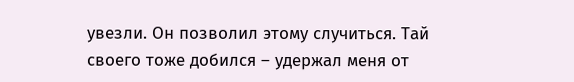увезли. Он позволил этому случиться. Тай своего тоже добился – удержал меня от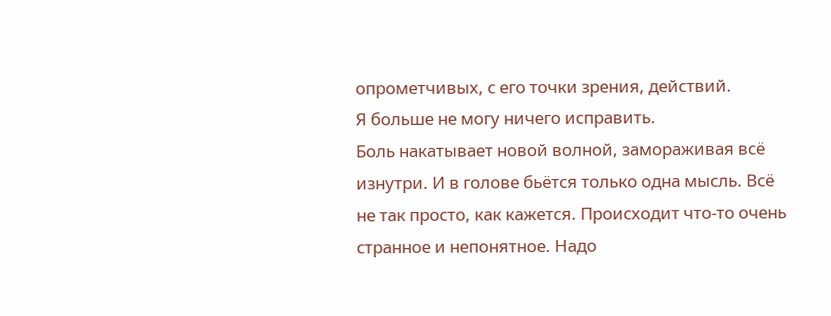опрометчивых, с его точки зрения, действий.
Я больше не могу ничего исправить.
Боль накатывает новой волной, замораживая всё изнутри. И в голове бьётся только одна мысль. Всё не так просто, как кажется. Происходит что-то очень странное и непонятное. Надо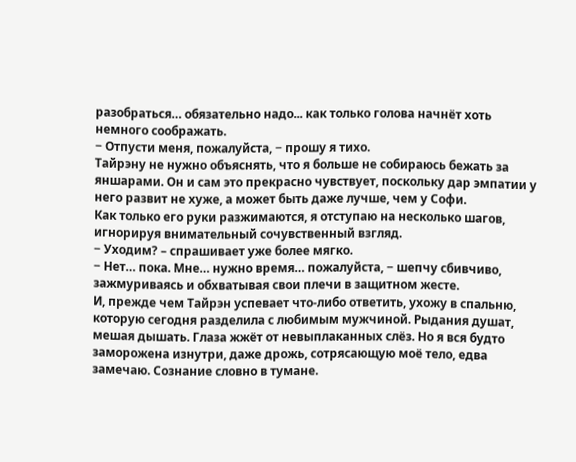разобраться… обязательно надо... как только голова начнёт хоть немного соображать.
− Отпусти меня, пожалуйста, − прошу я тихо.
Тайрэну не нужно объяснять, что я больше не собираюсь бежать за яншарами. Он и сам это прекрасно чувствует, поскольку дар эмпатии у него развит не хуже, а может быть даже лучше, чем у Софи.
Как только его руки разжимаются, я отступаю на несколько шагов, игнорируя внимательный сочувственный взгляд.
− Уходим? – спрашивает уже более мягко.
− Нет… пока. Мне… нужно время… пожалуйста, − шепчу сбивчиво, зажмуриваясь и обхватывая свои плечи в защитном жесте.
И, прежде чем Тайрэн успевает что-либо ответить, ухожу в спальню, которую сегодня разделила с любимым мужчиной. Рыдания душат, мешая дышать. Глаза жжёт от невыплаканных слёз. Но я вся будто заморожена изнутри, даже дрожь, сотрясающую моё тело, едва замечаю. Сознание словно в тумане.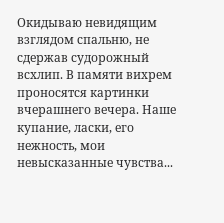Окидываю невидящим взглядом спальню, не сдержав судорожный всхлип. В памяти вихрем проносятся картинки вчерашнего вечера. Наше купание, ласки, его нежность, мои невысказанные чувства...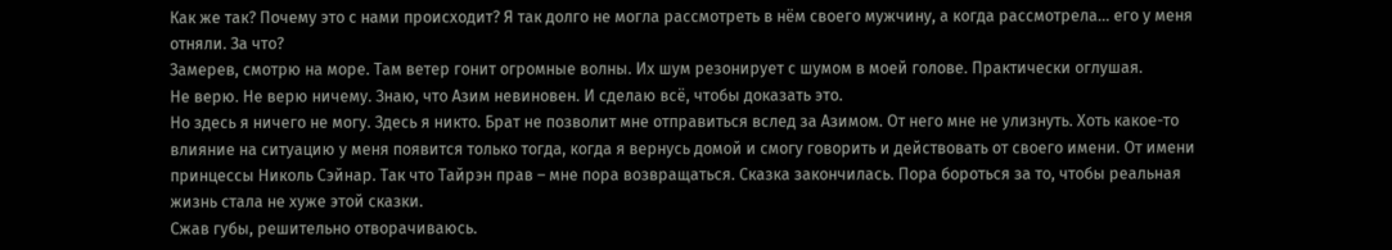Как же так? Почему это с нами происходит? Я так долго не могла рассмотреть в нём своего мужчину, а когда рассмотрела… его у меня отняли. За что?
Замерев, смотрю на море. Там ветер гонит огромные волны. Их шум резонирует с шумом в моей голове. Практически оглушая.
Не верю. Не верю ничему. Знаю, что Азим невиновен. И сделаю всё, чтобы доказать это.
Но здесь я ничего не могу. Здесь я никто. Брат не позволит мне отправиться вслед за Азимом. От него мне не улизнуть. Хоть какое-то влияние на ситуацию у меня появится только тогда, когда я вернусь домой и смогу говорить и действовать от своего имени. От имени принцессы Николь Сэйнар. Так что Тайрэн прав – мне пора возвращаться. Сказка закончилась. Пора бороться за то, чтобы реальная жизнь стала не хуже этой сказки.
Сжав губы, решительно отворачиваюсь.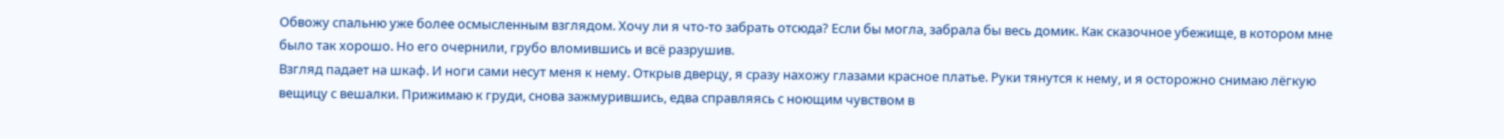Обвожу спальню уже более осмысленным взглядом. Хочу ли я что-то забрать отсюда? Если бы могла, забрала бы весь домик. Как сказочное убежище, в котором мне было так хорошо. Но его очернили, грубо вломившись и всё разрушив.
Взгляд падает на шкаф. И ноги сами несут меня к нему. Открыв дверцу, я сразу нахожу глазами красное платье. Руки тянутся к нему, и я осторожно снимаю лёгкую вещицу с вешалки. Прижимаю к груди, снова зажмурившись, едва справляясь с ноющим чувством в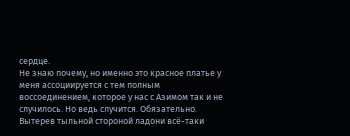сердце.
Не знаю почему, но именно это красное платье у меня ассоциируется с тем полным воссоединением, которое у нас с Азимом так и не случилось. Но ведь случится. Обязательно.
Вытерев тыльной стороной ладони всё-таки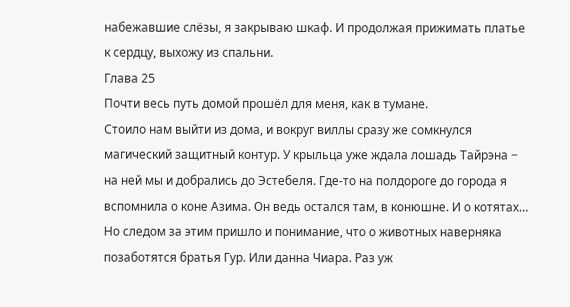набежавшие слёзы, я закрываю шкаф. И продолжая прижимать платье к сердцу, выхожу из спальни.
Глава 25
Почти весь путь домой прошёл для меня, как в тумане.
Стоило нам выйти из дома, и вокруг виллы сразу же сомкнулся магический защитный контур. У крыльца уже ждала лошадь Тайрэна − на ней мы и добрались до Эстебеля. Где-то на полдороге до города я вспомнила о коне Азима. Он ведь остался там, в конюшне. И о котятах…
Но следом за этим пришло и понимание, что о животных наверняка позаботятся братья Гур. Или данна Чиара. Раз уж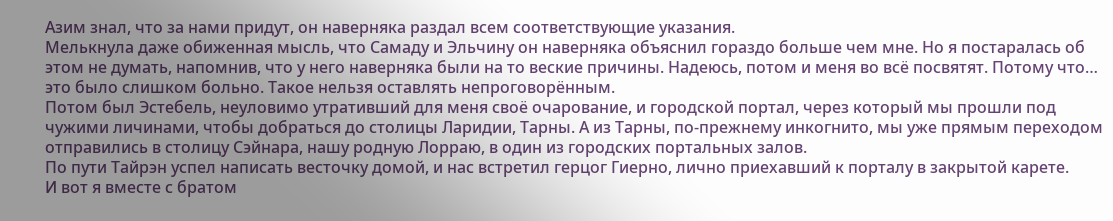Азим знал, что за нами придут, он наверняка раздал всем соответствующие указания.
Мелькнула даже обиженная мысль, что Самаду и Эльчину он наверняка объяснил гораздо больше чем мне. Но я постаралась об этом не думать, напомнив, что у него наверняка были на то веские причины. Надеюсь, потом и меня во всё посвятят. Потому что… это было слишком больно. Такое нельзя оставлять непроговорённым.
Потом был Эстебель, неуловимо утративший для меня своё очарование, и городской портал, через который мы прошли под чужими личинами, чтобы добраться до столицы Ларидии, Тарны. А из Тарны, по-прежнему инкогнито, мы уже прямым переходом отправились в столицу Сэйнара, нашу родную Лорраю, в один из городских портальных залов.
По пути Тайрэн успел написать весточку домой, и нас встретил герцог Гиерно, лично приехавший к порталу в закрытой карете.
И вот я вместе с братом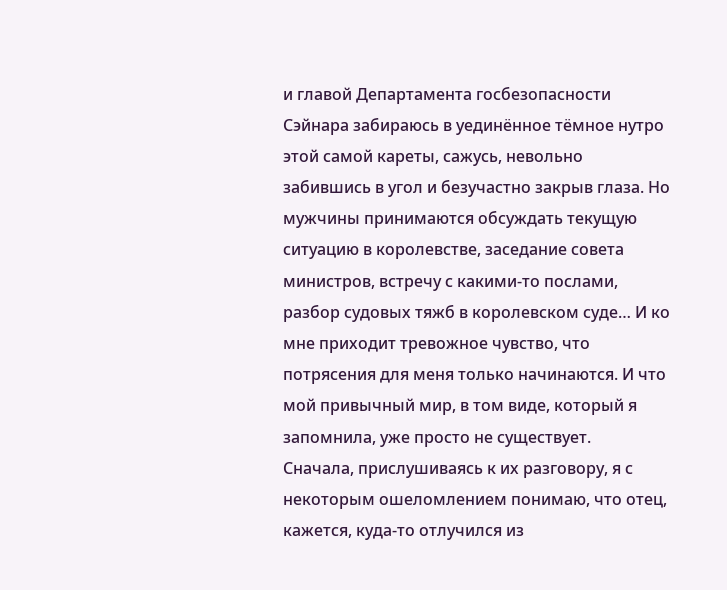и главой Департамента госбезопасности Сэйнара забираюсь в уединённое тёмное нутро этой самой кареты, сажусь, невольно забившись в угол и безучастно закрыв глаза. Но мужчины принимаются обсуждать текущую ситуацию в королевстве, заседание совета министров, встречу с какими-то послами, разбор судовых тяжб в королевском суде… И ко мне приходит тревожное чувство, что потрясения для меня только начинаются. И что мой привычный мир, в том виде, который я запомнила, уже просто не существует.
Сначала, прислушиваясь к их разговору, я с некоторым ошеломлением понимаю, что отец, кажется, куда-то отлучился из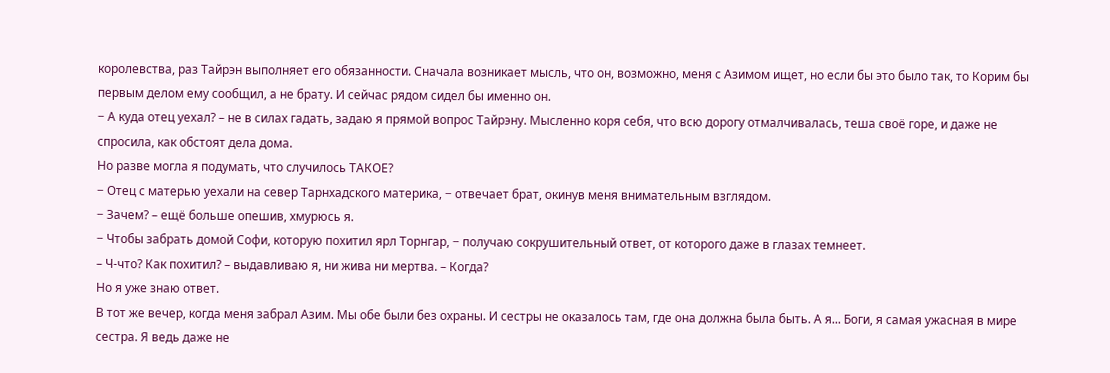королевства, раз Тайрэн выполняет его обязанности. Сначала возникает мысль, что он, возможно, меня с Азимом ищет, но если бы это было так, то Корим бы первым делом ему сообщил, а не брату. И сейчас рядом сидел бы именно он.
− А куда отец уехал? – не в силах гадать, задаю я прямой вопрос Тайрэну. Мысленно коря себя, что всю дорогу отмалчивалась, теша своё горе, и даже не спросила, как обстоят дела дома.
Но разве могла я подумать, что случилось ТАКОЕ?
− Отец с матерью уехали на север Тарнхадского материка, − отвечает брат, окинув меня внимательным взглядом.
− Зачем? – ещё больше опешив, хмурюсь я.
− Чтобы забрать домой Софи, которую похитил ярл Торнгар, − получаю сокрушительный ответ, от которого даже в глазах темнеет.
– Ч-что? Как похитил? – выдавливаю я, ни жива ни мертва. – Когда?
Но я уже знаю ответ.
В тот же вечер, когда меня забрал Азим. Мы обе были без охраны. И сестры не оказалось там, где она должна была быть. А я... Боги, я самая ужасная в мире сестра. Я ведь даже не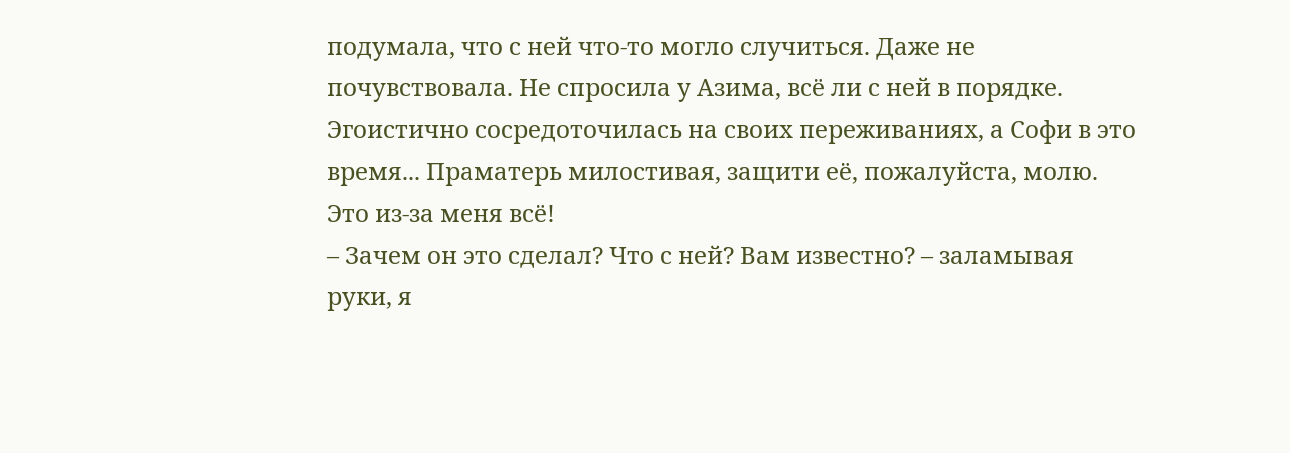подумала, что с ней что-то могло случиться. Даже не почувствовала. Не спросила у Азима, всё ли с ней в порядке. Эгоистично сосредоточилась на своих переживаниях, а Софи в это время... Праматерь милостивая, защити её, пожалуйста, молю. Это из-за меня всё!
– Зачем он это сделал? Что с ней? Вам известно? – заламывая руки, я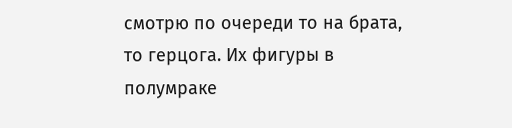смотрю по очереди то на брата, то герцога. Их фигуры в полумраке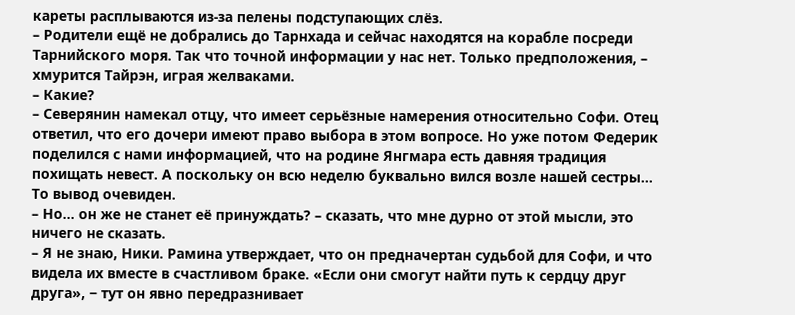кареты расплываются из-за пелены подступающих слёз.
– Родители ещё не добрались до Тарнхада и сейчас находятся на корабле посреди Тарнийского моря. Так что точной информации у нас нет. Только предположения, – хмурится Тайрэн, играя желваками.
– Какие?
– Северянин намекал отцу, что имеет серьёзные намерения относительно Софи. Отец ответил, что его дочери имеют право выбора в этом вопросе. Но уже потом Федерик поделился с нами информацией, что на родине Янгмара есть давняя традиция похищать невест. А поскольку он всю неделю буквально вился возле нашей сестры... То вывод очевиден.
– Но... он же не станет её принуждать? – сказать, что мне дурно от этой мысли, это ничего не сказать.
– Я не знаю, Ники. Рамина утверждает, что он предначертан судьбой для Софи, и что видела их вместе в счастливом браке. «Если они смогут найти путь к сердцу друг друга», − тут он явно передразнивает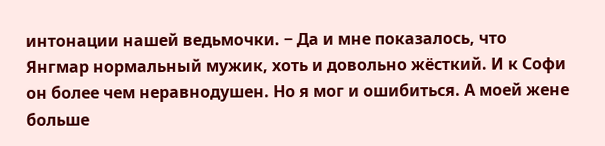интонации нашей ведьмочки. − Да и мне показалось, что Янгмар нормальный мужик, хоть и довольно жёсткий. И к Софи он более чем неравнодушен. Но я мог и ошибиться. А моей жене больше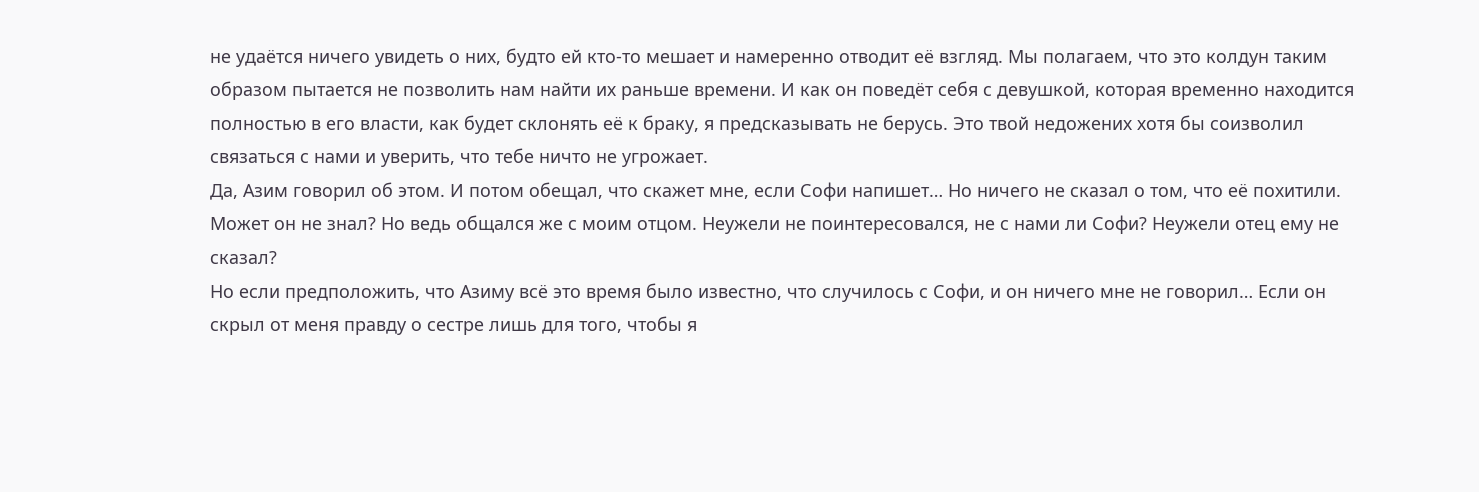не удаётся ничего увидеть о них, будто ей кто-то мешает и намеренно отводит её взгляд. Мы полагаем, что это колдун таким образом пытается не позволить нам найти их раньше времени. И как он поведёт себя с девушкой, которая временно находится полностью в его власти, как будет склонять её к браку, я предсказывать не берусь. Это твой недожених хотя бы соизволил связаться с нами и уверить, что тебе ничто не угрожает.
Да, Азим говорил об этом. И потом обещал, что скажет мне, если Софи напишет… Но ничего не сказал о том, что её похитили. Может он не знал? Но ведь общался же с моим отцом. Неужели не поинтересовался, не с нами ли Софи? Неужели отец ему не сказал?
Но если предположить, что Азиму всё это время было известно, что случилось с Софи, и он ничего мне не говорил… Если он скрыл от меня правду о сестре лишь для того, чтобы я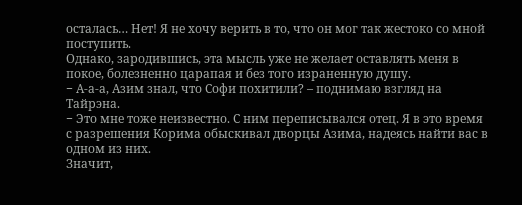осталась… Нет! Я не хочу верить в то, что он мог так жестоко со мной поступить.
Однако, зародившись, эта мысль уже не желает оставлять меня в покое, болезненно царапая и без того израненную душу.
− А-а-а, Азим знал, что Софи похитили? – поднимаю взгляд на Тайрэна.
− Это мне тоже неизвестно. С ним переписывался отец. Я в это время с разрешения Корима обыскивал дворцы Азима, надеясь найти вас в одном из них.
Значит,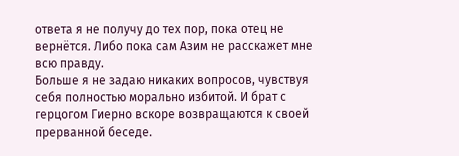ответа я не получу до тех пор, пока отец не вернётся. Либо пока сам Азим не расскажет мне всю правду.
Больше я не задаю никаких вопросов, чувствуя себя полностью морально избитой. И брат с герцогом Гиерно вскоре возвращаются к своей прерванной беседе.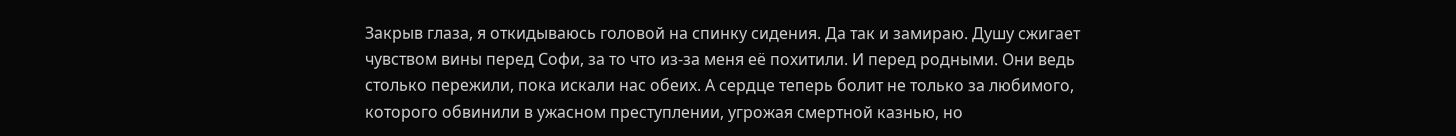Закрыв глаза, я откидываюсь головой на спинку сидения. Да так и замираю. Душу сжигает чувством вины перед Софи, за то что из-за меня её похитили. И перед родными. Они ведь столько пережили, пока искали нас обеих. А сердце теперь болит не только за любимого, которого обвинили в ужасном преступлении, угрожая смертной казнью, но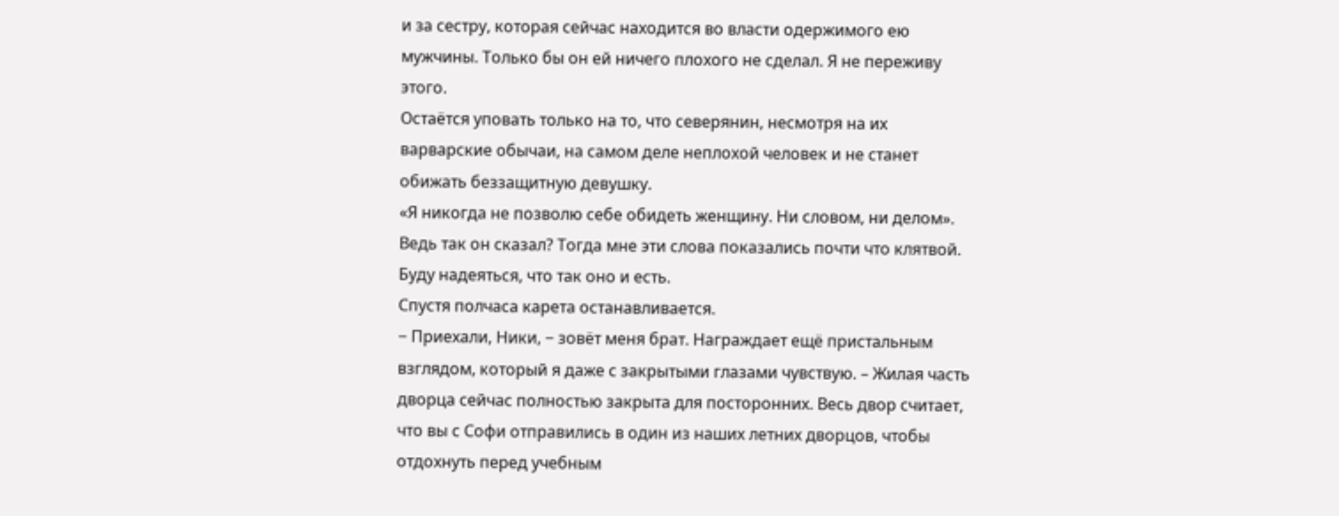и за сестру, которая сейчас находится во власти одержимого ею мужчины. Только бы он ей ничего плохого не сделал. Я не переживу этого.
Остаётся уповать только на то, что северянин, несмотря на их варварские обычаи, на самом деле неплохой человек и не станет обижать беззащитную девушку.
«Я никогда не позволю себе обидеть женщину. Ни словом, ни делом».
Ведь так он сказал? Тогда мне эти слова показались почти что клятвой. Буду надеяться, что так оно и есть.
Спустя полчаса карета останавливается.
− Приехали, Ники, − зовёт меня брат. Награждает ещё пристальным взглядом, который я даже с закрытыми глазами чувствую. – Жилая часть дворца сейчас полностью закрыта для посторонних. Весь двор считает, что вы с Софи отправились в один из наших летних дворцов, чтобы отдохнуть перед учебным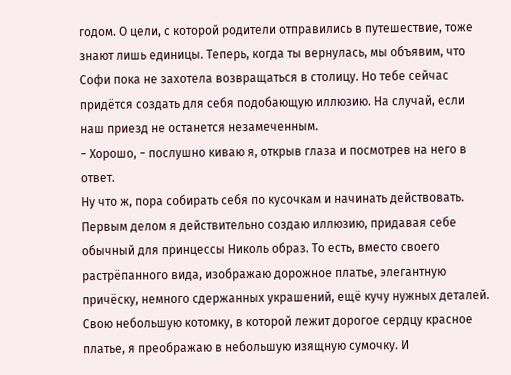годом. О цели, с которой родители отправились в путешествие, тоже знают лишь единицы. Теперь, когда ты вернулась, мы объявим, что Софи пока не захотела возвращаться в столицу. Но тебе сейчас придётся создать для себя подобающую иллюзию. На случай, если наш приезд не останется незамеченным.
− Хорошо, − послушно киваю я, открыв глаза и посмотрев на него в ответ.
Ну что ж, пора собирать себя по кусочкам и начинать действовать. Первым делом я действительно создаю иллюзию, придавая себе обычный для принцессы Николь образ. То есть, вместо своего растрёпанного вида, изображаю дорожное платье, элегантную причёску, немного сдержанных украшений, ещё кучу нужных деталей. Свою небольшую котомку, в которой лежит дорогое сердцу красное платье, я преображаю в небольшую изящную сумочку. И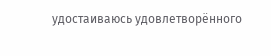удостаиваюсь удовлетворённого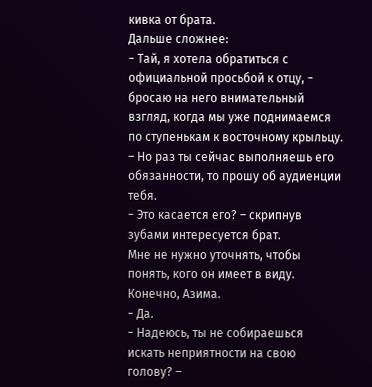кивка от брата.
Дальше сложнее:
− Тай, я хотела обратиться с официальной просьбой к отцу, − бросаю на него внимательный взгляд, когда мы уже поднимаемся по ступенькам к восточному крыльцу. – Но раз ты сейчас выполняешь его обязанности, то прошу об аудиенции тебя.
− Это касается его? – скрипнув зубами интересуется брат.
Мне не нужно уточнять, чтобы понять, кого он имеет в виду. Конечно, Азима.
− Да.
− Надеюсь, ты не собираешься искать неприятности на свою голову? –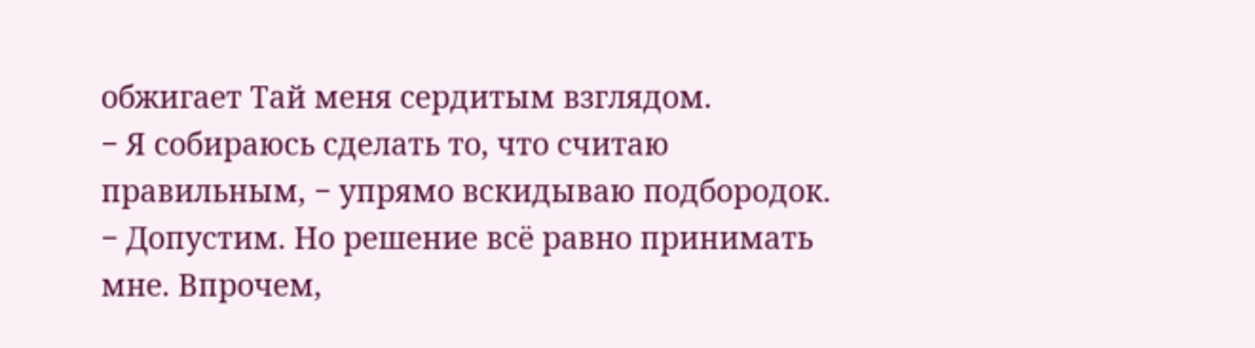обжигает Тай меня сердитым взглядом.
− Я собираюсь сделать то, что считаю правильным, − упрямо вскидываю подбородок.
− Допустим. Но решение всё равно принимать мне. Впрочем,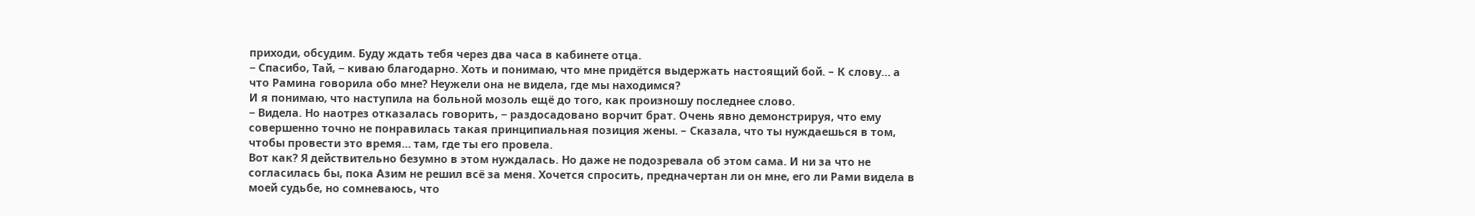приходи, обсудим. Буду ждать тебя через два часа в кабинете отца.
− Спасибо, Тай, − киваю благодарно. Хоть и понимаю, что мне придётся выдержать настоящий бой. – К слову… а что Рамина говорила обо мне? Неужели она не видела, где мы находимся?
И я понимаю, что наступила на больной мозоль ещё до того, как произношу последнее слово.
− Видела. Но наотрез отказалась говорить, − раздосадовано ворчит брат. Очень явно демонстрируя, что ему совершенно точно не понравилась такая принципиальная позиция жены. – Сказала, что ты нуждаешься в том, чтобы провести это время… там, где ты его провела.
Вот как? Я действительно безумно в этом нуждалась. Но даже не подозревала об этом сама. И ни за что не согласилась бы, пока Азим не решил всё за меня. Хочется спросить, предначертан ли он мне, его ли Рами видела в моей судьбе, но сомневаюсь, что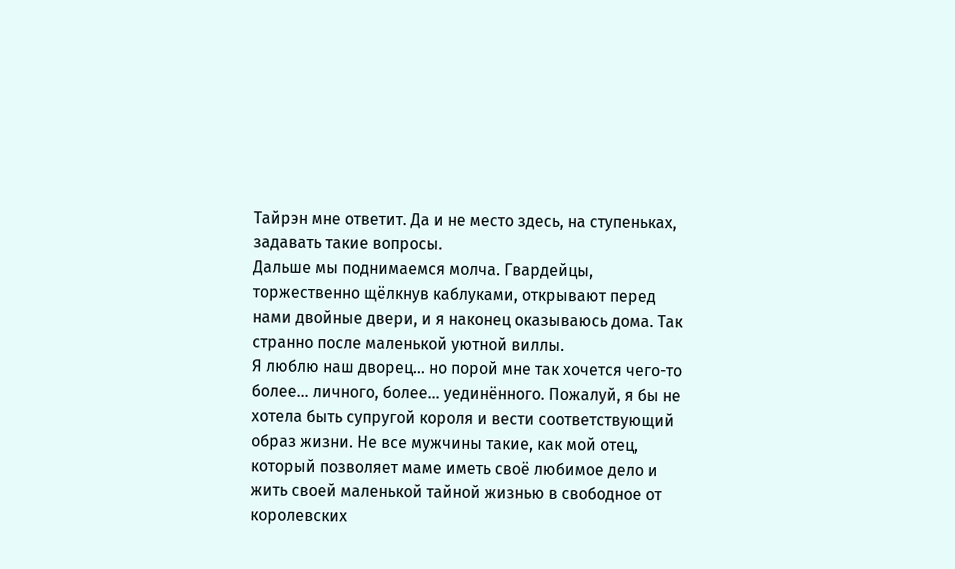Тайрэн мне ответит. Да и не место здесь, на ступеньках, задавать такие вопросы.
Дальше мы поднимаемся молча. Гвардейцы, торжественно щёлкнув каблуками, открывают перед нами двойные двери, и я наконец оказываюсь дома. Так странно после маленькой уютной виллы.
Я люблю наш дворец… но порой мне так хочется чего-то более… личного, более… уединённого. Пожалуй, я бы не хотела быть супругой короля и вести соответствующий образ жизни. Не все мужчины такие, как мой отец, который позволяет маме иметь своё любимое дело и жить своей маленькой тайной жизнью в свободное от королевских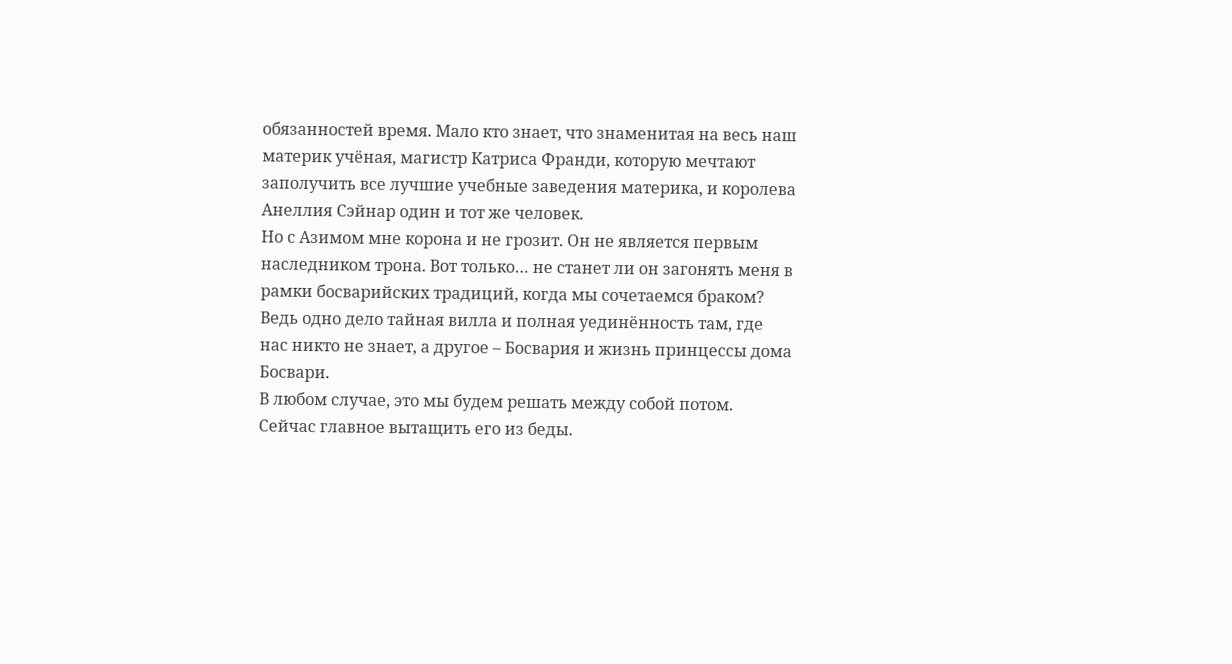обязанностей время. Мало кто знает, что знаменитая на весь наш материк учёная, магистр Катриса Франди, которую мечтают заполучить все лучшие учебные заведения материка, и королева Анеллия Сэйнар один и тот же человек.
Но с Азимом мне корона и не грозит. Он не является первым наследником трона. Вот только… не станет ли он загонять меня в рамки босварийских традиций, когда мы сочетаемся браком? Ведь одно дело тайная вилла и полная уединённость там, где нас никто не знает, а другое – Босвария и жизнь принцессы дома Босвари.
В любом случае, это мы будем решать между собой потом. Сейчас главное вытащить его из беды.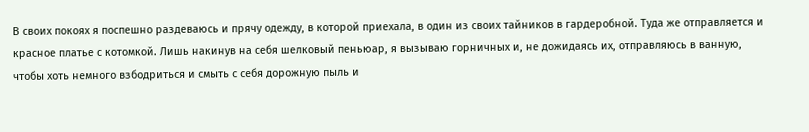В своих покоях я поспешно раздеваюсь и прячу одежду, в которой приехала, в один из своих тайников в гардеробной. Туда же отправляется и красное платье с котомкой. Лишь накинув на себя шелковый пеньюар, я вызываю горничных и, не дожидаясь их, отправляюсь в ванную, чтобы хоть немного взбодриться и смыть с себя дорожную пыль и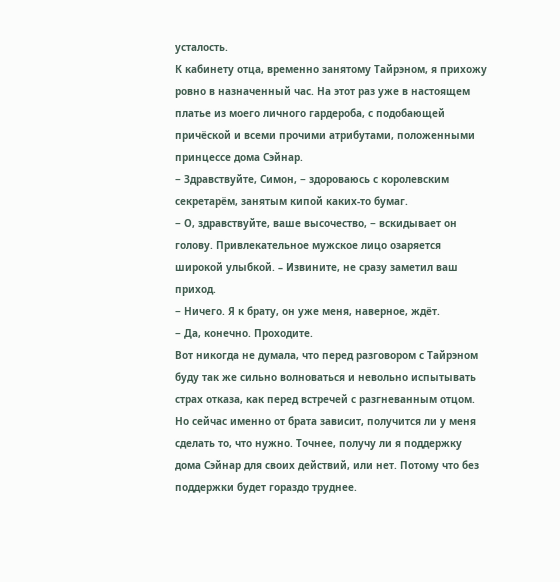усталость.
К кабинету отца, временно занятому Тайрэном, я прихожу ровно в назначенный час. На этот раз уже в настоящем платье из моего личного гардероба, с подобающей причёской и всеми прочими атрибутами, положенными принцессе дома Сэйнар.
− Здравствуйте, Симон, − здороваюсь с королевским секретарём, занятым кипой каких-то бумаг.
− О, здравствуйте, ваше высочество, − вскидывает он голову. Привлекательное мужское лицо озаряется широкой улыбкой. – Извините, не сразу заметил ваш приход.
− Ничего. Я к брату, он уже меня, наверное, ждёт.
− Да, конечно. Проходите.
Вот никогда не думала, что перед разговором с Тайрэном буду так же сильно волноваться и невольно испытывать страх отказа, как перед встречей с разгневанным отцом. Но сейчас именно от брата зависит, получится ли у меня сделать то, что нужно. Точнее, получу ли я поддержку дома Сэйнар для своих действий, или нет. Потому что без поддержки будет гораздо труднее.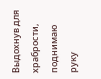Выдохнув для храбрости, поднимаю руку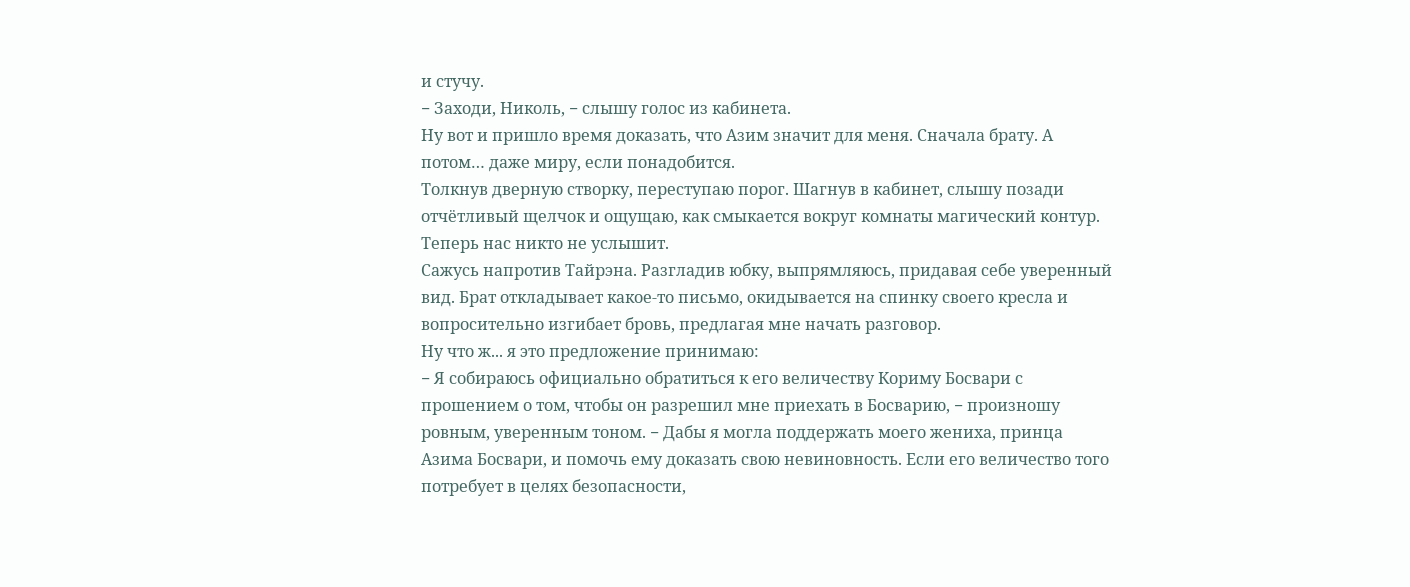и стучу.
− Заходи, Николь, − слышу голос из кабинета.
Ну вот и пришло время доказать, что Азим значит для меня. Сначала брату. А потом… даже миру, если понадобится.
Толкнув дверную створку, переступаю порог. Шагнув в кабинет, слышу позади отчётливый щелчок и ощущаю, как смыкается вокруг комнаты магический контур. Теперь нас никто не услышит.
Сажусь напротив Тайрэна. Разгладив юбку, выпрямляюсь, придавая себе уверенный вид. Брат откладывает какое-то письмо, окидывается на спинку своего кресла и вопросительно изгибает бровь, предлагая мне начать разговор.
Ну что ж... я это предложение принимаю:
− Я собираюсь официально обратиться к его величеству Кориму Босвари с прошением о том, чтобы он разрешил мне приехать в Босварию, − произношу ровным, уверенным тоном. − Дабы я могла поддержать моего жениха, принца Азима Босвари, и помочь ему доказать свою невиновность. Если его величество того потребует в целях безопасности,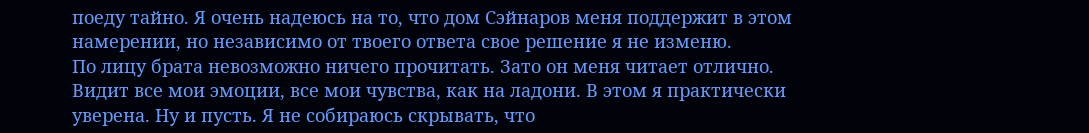поеду тайно. Я очень надеюсь на то, что дом Сэйнаров меня поддержит в этом намерении, но независимо от твоего ответа свое решение я не изменю.
По лицу брата невозможно ничего прочитать. Зато он меня читает отлично. Видит все мои эмоции, все мои чувства, как на ладони. В этом я практически уверена. Ну и пусть. Я не собираюсь скрывать, что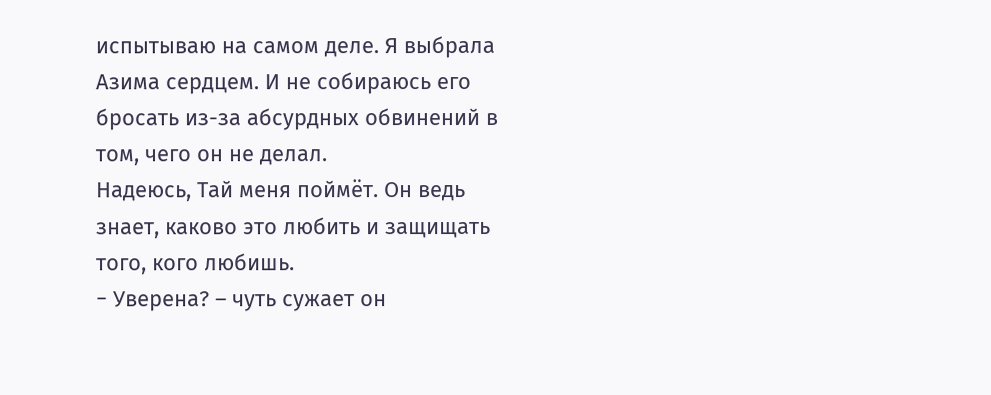испытываю на самом деле. Я выбрала Азима сердцем. И не собираюсь его бросать из-за абсурдных обвинений в том, чего он не делал.
Надеюсь, Тай меня поймёт. Он ведь знает, каково это любить и защищать того, кого любишь.
− Уверена? – чуть сужает он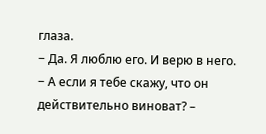глаза.
− Да. Я люблю его. И верю в него.
− А если я тебе скажу, что он действительно виноват? –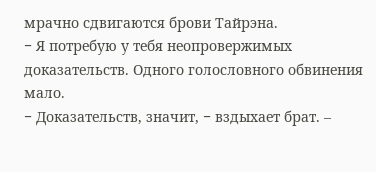мрачно сдвигаются брови Тайрэна.
− Я потребую у тебя неопровержимых доказательств. Одного голословного обвинения мало.
− Доказательств, значит, − вздыхает брат. –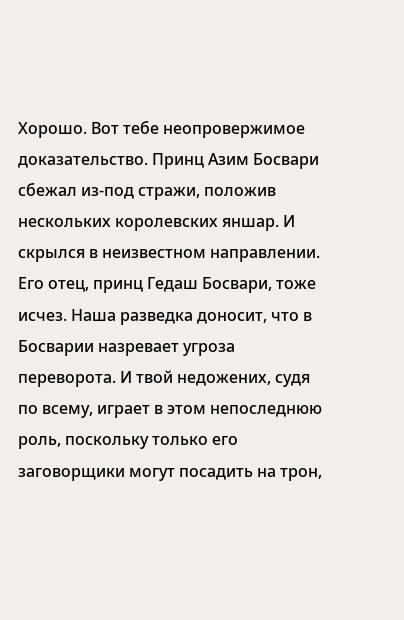Хорошо. Вот тебе неопровержимое доказательство. Принц Азим Босвари сбежал из-под стражи, положив нескольких королевских яншар. И скрылся в неизвестном направлении. Его отец, принц Гедаш Босвари, тоже исчез. Наша разведка доносит, что в Босварии назревает угроза переворота. И твой недожених, судя по всему, играет в этом непоследнюю роль, поскольку только его заговорщики могут посадить на трон,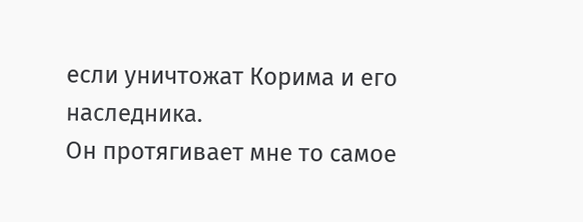если уничтожат Корима и его наследника.
Он протягивает мне то самое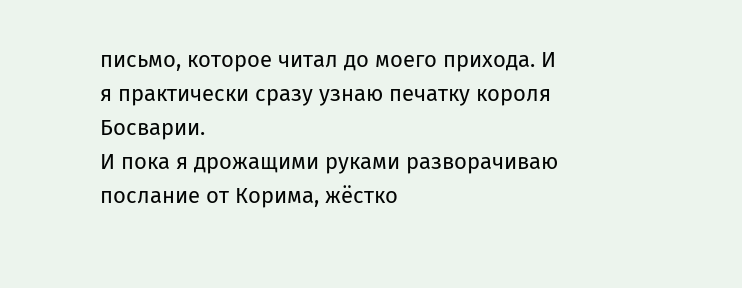письмо, которое читал до моего прихода. И я практически сразу узнаю печатку короля Босварии.
И пока я дрожащими руками разворачиваю послание от Корима, жёстко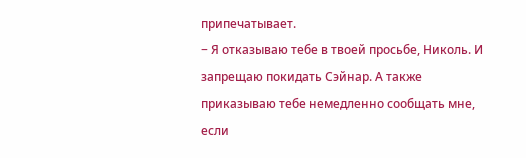припечатывает.
− Я отказываю тебе в твоей просьбе, Николь. И запрещаю покидать Сэйнар. А также приказываю тебе немедленно сообщать мне, если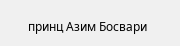принц Азим Босвари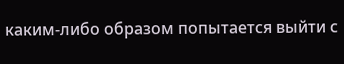каким-либо образом попытается выйти с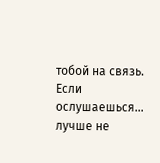тобой на связь. Если ослушаешься… лучше не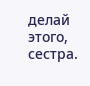делай этого, сестра.